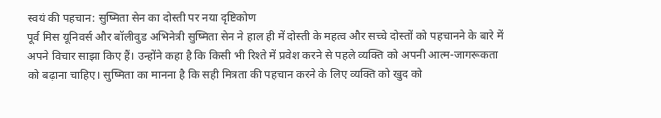स्वयं की पहचान: सुष्मिता सेन का दोस्ती पर नया दृष्टिकोण
पूर्व मिस यूनिवर्स और बॉलीवुड अभिनेत्री सुष्मिता सेन ने हाल ही में दोस्ती के महत्व और सच्चे दोस्तों को पहचानने के बारे में अपने विचार साझा किए हैं। उन्होंने कहा है कि किसी भी रिश्ते में प्रवेश करने से पहले व्यक्ति को अपनी आत्म-जागरूकता को बढ़ाना चाहिए। सुष्मिता का मानना है कि सही मित्रता की पहचान करने के लिए व्यक्ति को खुद को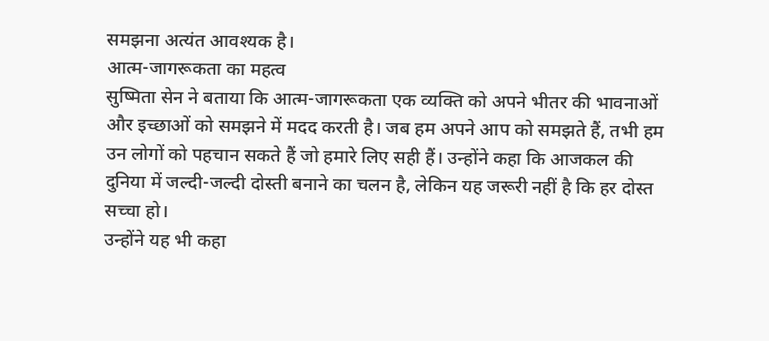समझना अत्यंत आवश्यक है।
आत्म-जागरूकता का महत्व
सुष्मिता सेन ने बताया कि आत्म-जागरूकता एक व्यक्ति को अपने भीतर की भावनाओं और इच्छाओं को समझने में मदद करती है। जब हम अपने आप को समझते हैं, तभी हम उन लोगों को पहचान सकते हैं जो हमारे लिए सही हैं। उन्होंने कहा कि आजकल की दुनिया में जल्दी-जल्दी दोस्ती बनाने का चलन है, लेकिन यह जरूरी नहीं है कि हर दोस्त सच्चा हो।
उन्होंने यह भी कहा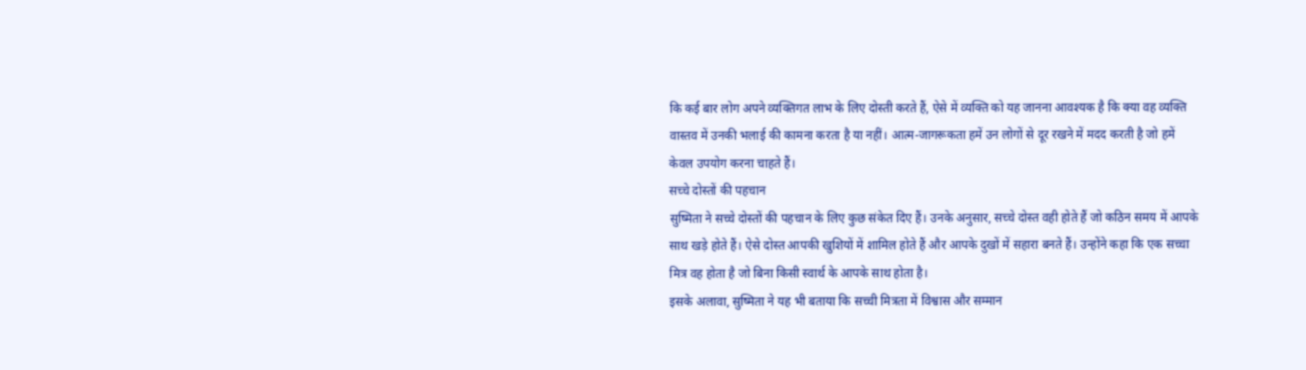कि कई बार लोग अपने व्यक्तिगत लाभ के लिए दोस्ती करते हैं, ऐसे में व्यक्ति को यह जानना आवश्यक है कि क्या वह व्यक्ति वास्तव में उनकी भलाई की कामना करता है या नहीं। आत्म-जागरूकता हमें उन लोगों से दूर रखने में मदद करती है जो हमें केवल उपयोग करना चाहते हैं।
सच्चे दोस्तों की पहचान
सुष्मिता ने सच्चे दोस्तों की पहचान के लिए कुछ संकेत दिए हैं। उनके अनुसार, सच्चे दोस्त वही होते हैं जो कठिन समय में आपके साथ खड़े होते हैं। ऐसे दोस्त आपकी खुशियों में शामिल होते हैं और आपके दुखों में सहारा बनते हैं। उन्होंने कहा कि एक सच्चा मित्र वह होता है जो बिना किसी स्वार्थ के आपके साथ होता है।
इसके अलावा, सुष्मिता ने यह भी बताया कि सच्ची मित्रता में विश्वास और सम्मान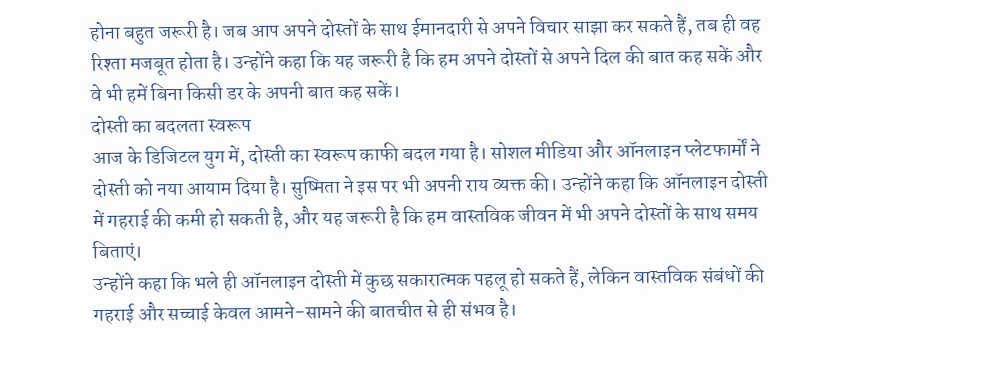होना बहुत जरूरी है। जब आप अपने दोस्तों के साथ ईमानदारी से अपने विचार साझा कर सकते हैं, तब ही वह रिश्ता मजबूत होता है। उन्होंने कहा कि यह जरूरी है कि हम अपने दोस्तों से अपने दिल की बात कह सकें और वे भी हमें बिना किसी डर के अपनी बात कह सकें।
दोस्ती का बदलता स्वरूप
आज के डिजिटल युग में, दोस्ती का स्वरूप काफी बदल गया है। सोशल मीडिया और ऑनलाइन प्लेटफार्मों ने दोस्ती को नया आयाम दिया है। सुष्मिता ने इस पर भी अपनी राय व्यक्त की। उन्होंने कहा कि ऑनलाइन दोस्ती में गहराई की कमी हो सकती है, और यह जरूरी है कि हम वास्तविक जीवन में भी अपने दोस्तों के साथ समय बिताएं।
उन्होंने कहा कि भले ही ऑनलाइन दोस्ती में कुछ सकारात्मक पहलू हो सकते हैं, लेकिन वास्तविक संबंधों की गहराई और सच्चाई केवल आमने-सामने की बातचीत से ही संभव है।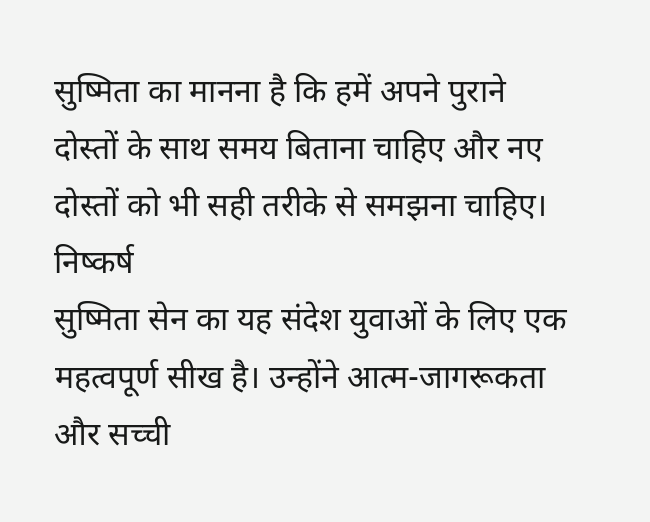सुष्मिता का मानना है कि हमें अपने पुराने दोस्तों के साथ समय बिताना चाहिए और नए दोस्तों को भी सही तरीके से समझना चाहिए।
निष्कर्ष
सुष्मिता सेन का यह संदेश युवाओं के लिए एक महत्वपूर्ण सीख है। उन्होंने आत्म-जागरूकता और सच्ची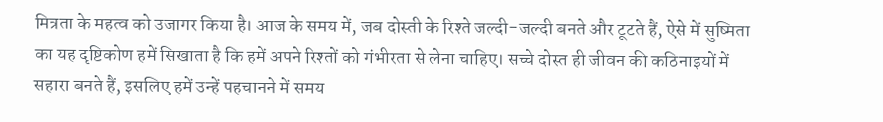मित्रता के महत्व को उजागर किया है। आज के समय में, जब दोस्ती के रिश्ते जल्दी-जल्दी बनते और टूटते हैं, ऐसे में सुष्मिता का यह दृष्टिकोण हमें सिखाता है कि हमें अपने रिश्तों को गंभीरता से लेना चाहिए। सच्चे दोस्त ही जीवन की कठिनाइयों में सहारा बनते हैं, इसलिए हमें उन्हें पहचानने में समय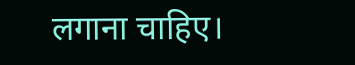लगाना चाहिए।